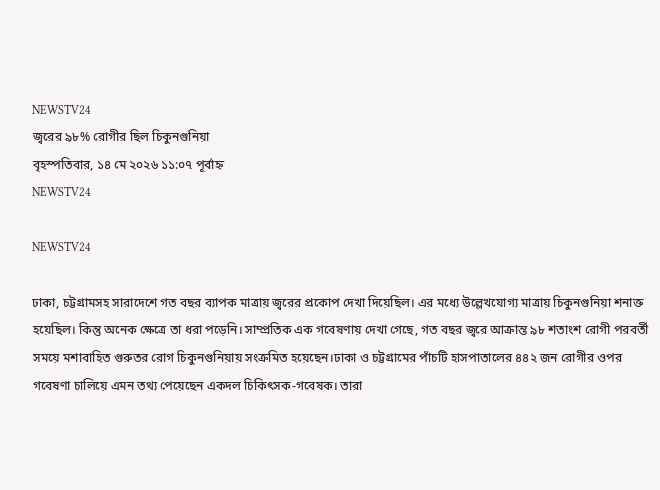NEWSTV24
জ্বরের ৯৮% রোগীর ছিল চিকুনগুনিয়া
বৃহস্পতিবার, ১৪ মে ২০২৬ ১১:০৭ পূর্বাহ্ন
NEWSTV24

NEWSTV24

ঢাকা, চট্টগ্রামসহ সারাদেশে গত বছর ব্যাপক মাত্রায় জ্বরের প্রকোপ দেখা দিয়েছিল। এর মধ্যে উল্লেখযোগ্য মাত্রায় চিকুনগুনিয়া শনাক্ত হয়েছিল। কিন্তু অনেক ক্ষেত্রে তা ধরা পড়েনি। সাম্প্রতিক এক গবেষণায় দেখা গেছে, গত বছর জ্বরে আক্রান্ত ৯৮ শতাংশ রোগী পরবর্তী সময়ে মশাবাহিত গুরুতর রোগ চিকুনগুনিয়ায় সংক্রমিত হয়েছেন।ঢাকা ও চট্টগ্রামের পাঁচটি হাসপাতালের ৪৪২ জন রোগীর ওপর গবেষণা চালিয়ে এমন তথ্য পেয়েছেন একদল চিকিৎসক-গবেষক। তারা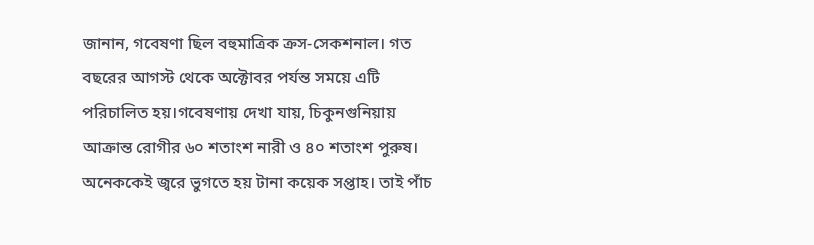জানান, গবেষণা ছিল বহুমাত্রিক ক্রস-সেকশনাল। গত বছরের আগস্ট থেকে অক্টোবর পর্যন্ত সময়ে এটি পরিচালিত হয়।গবেষণায় দেখা যায়, চিকুনগুনিয়ায় আক্রান্ত রোগীর ৬০ শতাংশ নারী ও ৪০ শতাংশ পুরুষ। অনেককেই জ্বরে ভুগতে হয় টানা কয়েক সপ্তাহ। তাই পাঁচ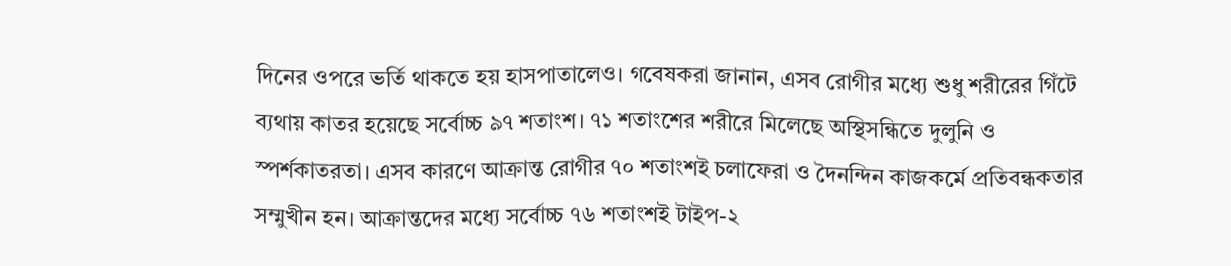দিনের ওপরে ভর্তি থাকতে হয় হাসপাতালেও। গবেষকরা জানান, এসব রোগীর মধ্যে শুধু শরীরের গিঁটে ব্যথায় কাতর হয়েছে সর্বোচ্চ ৯৭ শতাংশ। ৭১ শতাংশের শরীরে মিলেছে অস্থিসন্ধিতে দুলুনি ও স্পর্শকাতরতা। এসব কারণে আক্রান্ত রোগীর ৭০ শতাংশই চলাফেরা ও দৈনন্দিন কাজকর্মে প্রতিবন্ধকতার সম্মুখীন হন। আক্রান্তদের মধ্যে সর্বোচ্চ ৭৬ শতাংশই টাইপ-২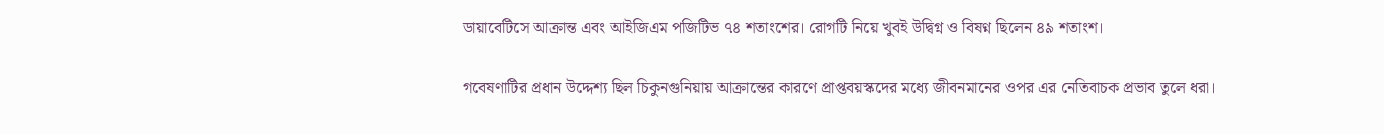ডায়াবেটিসে আক্রান্ত এবং আইজিএম পজিটিভ ৭৪ শতাংশের। রোগটি নিয়ে খুবই উদ্বিগ্ন ও বিষণ্ন ছিলেন ৪৯ শতাংশ।

গবেষণাটির প্রধান উদ্দেশ্য ছিল চিকুনগুনিয়ায় আক্রান্তের কারণে প্রাপ্তবয়স্কদের মধ্যে জীবনমানের ওপর এর নেতিবাচক প্রভাব তুলে ধরা।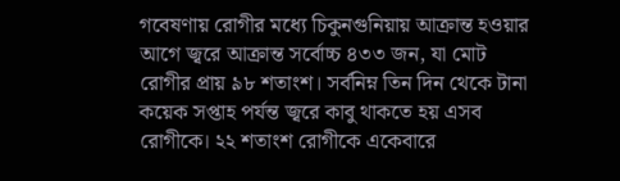গবেষণায় রোগীর মধ্যে চিকুনগুনিয়ায় আক্রান্ত হওয়ার আগে জ্বরে আক্রান্ত সর্বোচ্চ ৪৩৩ জন, যা মোট রোগীর প্রায় ৯৮ শতাংশ। সর্বনিম্ন তিন দিন থেকে টানা কয়েক সপ্তাহ পর্যন্ত জ্বরে কাবু থাকতে হয় এসব রোগীকে। ২২ শতাংশ রোগীকে একেবারে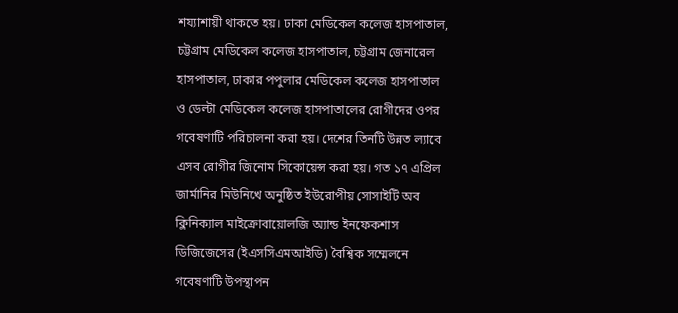শয্যাশায়ী থাকতে হয়। ঢাকা মেডিকেল কলেজ হাসপাতাল, চট্টগ্রাম মেডিকেল কলেজ হাসপাতাল, চট্টগ্রাম জেনারেল হাসপাতাল, ঢাকার পপুলার মেডিকেল কলেজ হাসপাতাল ও ডেল্টা মেডিকেল কলেজ হাসপাতালের রোগীদের ওপর গবেষণাটি পরিচালনা করা হয়। দেশের তিনটি উন্নত ল্যাবে এসব রোগীর জিনোম সিকোয়েন্স করা হয়। গত ১৭ এপ্রিল জার্মানির মিউনিখে অনুষ্ঠিত ইউরোপীয় সোসাইটি অব ক্লিনিক্যাল মাইক্রোবায়োলজি অ্যান্ড ইনফেকশাস ডিজিজেসের (ইএসসিএমআইডি) বৈশ্বিক সম্মেলনে গবেষণাটি উপস্থাপন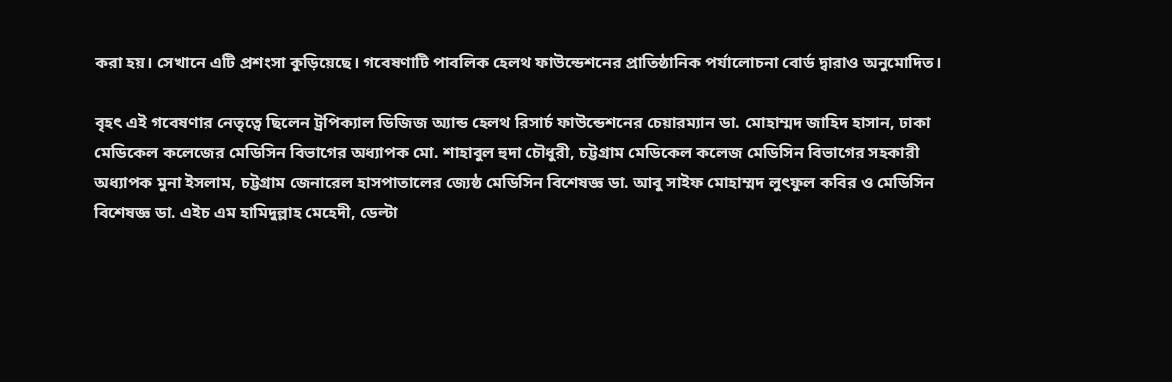করা হয়। সেখানে এটি প্রশংসা কুড়িয়েছে। গবেষণাটি পাবলিক হেলথ ফাউন্ডেশনের প্রাতিষ্ঠানিক পর্যালোচনা বোর্ড দ্বারাও অনুমোদিত।

বৃহৎ এই গবেষণার নেতৃত্বে ছিলেন ট্রপিক্যাল ডিজিজ অ্যান্ড হেলথ রিসার্চ ফাউন্ডেশনের চেয়ারম্যান ডা. মোহাম্মদ জাহিদ হাসান, ঢাকা মেডিকেল কলেজের মেডিসিন বিভাগের অধ্যাপক মো. শাহাবুল হুদা চৌধুরী, চট্টগ্রাম মেডিকেল কলেজ মেডিসিন বিভাগের সহকারী অধ্যাপক মুনা ইসলাম, চট্টগ্রাম জেনারেল হাসপাতালের জ্যেষ্ঠ মেডিসিন বিশেষজ্ঞ ডা. আবু সাইফ মোহাম্মদ লুৎফুল কবির ও মেডিসিন বিশেষজ্ঞ ডা. এইচ এম হামিদুল্লাহ মেহেদী, ডেল্টা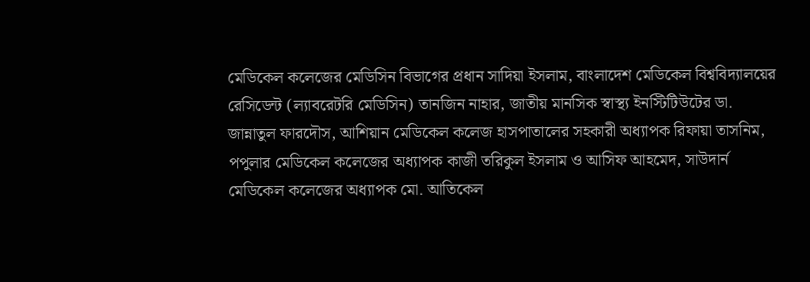মেডিকেল কলেজের মেডিসিন বিভাগের প্রধান সাদিয়া ইসলাম, বাংলাদেশ মেডিকেল বিশ্ববিদ্যালয়ের রেসিডেন্ট (ল্যাবরেটরি মেডিসিন) তানজিন নাহার, জাতীয় মানসিক স্বাস্থ্য ইনস্টিটিউটের ডা. জান্নাতুল ফারদৌস, আশিয়ান মেডিকেল কলেজ হাসপাতালের সহকারী অধ্যাপক রিফায়া তাসনিম, পপুলার মেডিকেল কলেজের অধ্যাপক কাজী তরিকুল ইসলাম ও আসিফ আহমেদ, সাউদার্ন মেডিকেল কলেজের অধ্যাপক মো. আতিকেল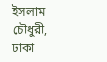ইসলাম চৌধুরী, ঢাকা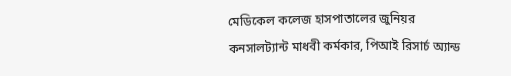মেডিকেল কলেজ হাসপাতালের জুনিয়র কনসালট্যান্ট মাধবী কর্মকার, পিআই রিসার্চ অ্যান্ড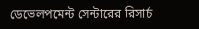ডেভেলপমেন্ট সেন্টারের রিসার্চ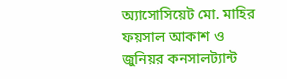অ্যাসোসিয়েট মো. মাহির ফয়সাল আকাশ ও জুনিয়র কনসালট্যান্ট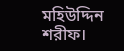মহিউদ্দিন শরীফ।